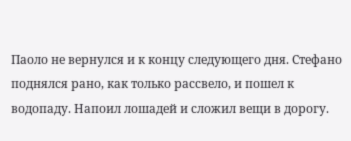Паоло не вернулся и к концу следующего дня. Стефано поднялся рано, как только рассвело, и пошел к водопаду. Напоил лошадей и сложил вещи в дорогу.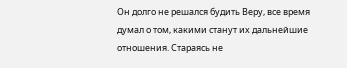Он долго не решался будить Веру, все время думал о том, какими станут их дальнейшие отношения. Стараясь не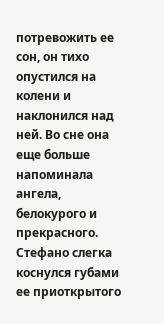потревожить ее сон, он тихо опустился на колени и наклонился над ней. Во сне она еще больше напоминала ангела, белокурого и прекрасного. Стефано слегка коснулся губами ее приоткрытого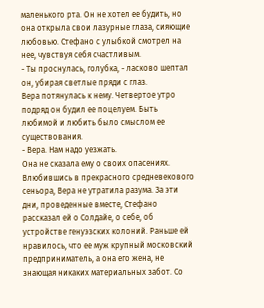маленького рта. Он не хотел ее будить, но она открыла свои лазурные глаза, сияющие любовью. Стефано с улыбкой смотрел на нее, чувствуя себя счастливым.
- Ты проснулась, голубка, - ласково шептал он, убирая светлые пряди с глаз.
Вера потянулась к нему. Четвертое утро подряд он будил ее поцелуем. Быть любимой и любить было смыслом ее существования.
- Вера. Нам надо уезжать.
Она не сказала ему о своих опасениях. Влюбившись в прекрасного средневекового сеньора, Вера не утратила разума. За эти дни, проведенные вместе, Стефано рассказал ей о Солдайе, о себе, об устройстве генуэзских колоний. Раньше ей нравилось, что ее муж крупный московский предприниматель, а она его жена, не знающая никаких материальных забот. Со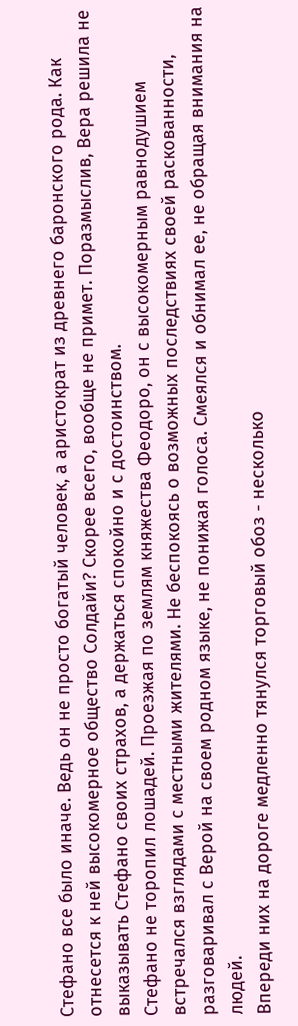Стефано все было иначе. Ведь он не просто богатый человек, а аристократ из древнего баронского рода. Как отнесется к ней высокомерное общество Солдайи? Скорее всего, вообще не примет. Поразмыслив, Вера решила не выказывать Стефано своих страхов, а держаться спокойно и с достоинством.
Стефано не торопил лошадей. Проезжая по землям княжества Феодоро, он с высокомерным равнодушием встречался взглядами с местными жителями. Не беспокоясь о возможных последствиях своей раскованности, разговаривал с Верой на своем родном языке, не понижая голоса. Смеялся и обнимал ее, не обращая внимания на людей.
Впереди них на дороге медленно тянулся торговый обоз - несколько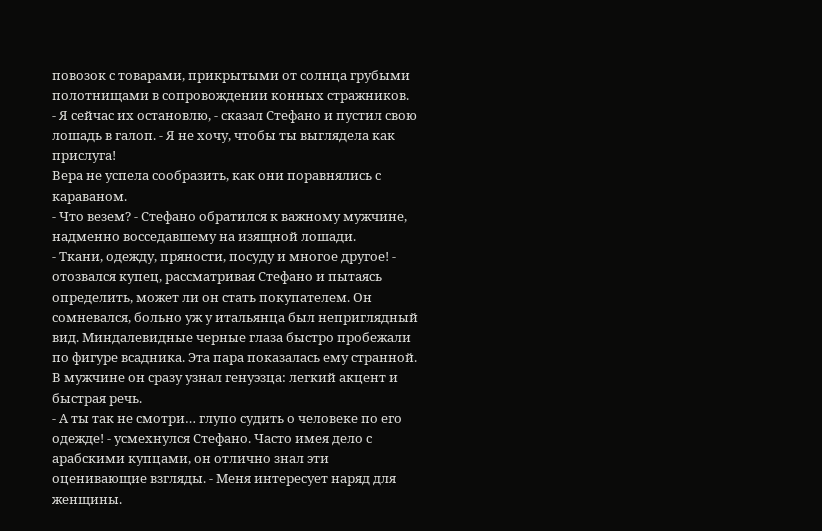повозок с товарами, прикрытыми от солнца грубыми полотнищами в сопровождении конных стражников.
- Я сейчас их остановлю, - сказал Стефано и пустил свою лошадь в галоп. - Я не хочу, чтобы ты выглядела как прислуга!
Вера не успела сообразить, как они поравнялись с караваном.
- Что везем? - Стефано обратился к важному мужчине, надменно восседавшему на изящной лошади.
- Ткани, одежду, пряности, посуду и многое другое! - отозвался купец, рассматривая Стефано и пытаясь определить, может ли он стать покупателем. Он сомневался, больно уж у итальянца был неприглядный вид. Миндалевидные черные глаза быстро пробежали по фигуре всадника. Эта пара показалась ему странной. В мужчине он сразу узнал генуэзца: легкий акцент и быстрая речь.
- А ты так не смотри… глупо судить о человеке по его одежде! - усмехнулся Стефано. Часто имея дело с арабскими купцами, он отлично знал эти оценивающие взгляды. - Меня интересует наряд для женщины.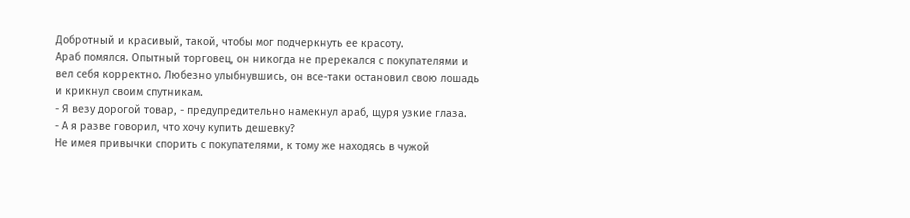Добротный и красивый, такой, чтобы мог подчеркнуть ее красоту.
Араб помялся. Опытный торговец, он никогда не пререкался с покупателями и вел себя корректно. Любезно улыбнувшись, он все-таки остановил свою лошадь и крикнул своим спутникам.
- Я везу дорогой товар, - предупредительно намекнул араб, щуря узкие глаза.
- А я разве говорил, что хочу купить дешевку?
Не имея привычки спорить с покупателями, к тому же находясь в чужой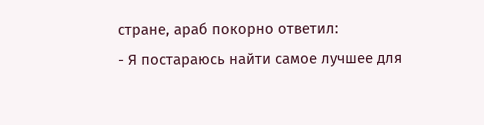стране, араб покорно ответил:
- Я постараюсь найти самое лучшее для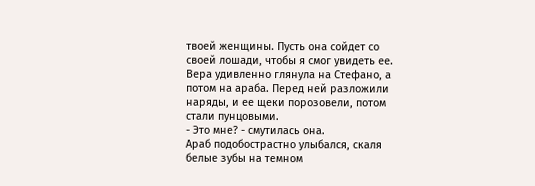твоей женщины. Пусть она сойдет со своей лошади, чтобы я смог увидеть ее.
Вера удивленно глянула на Стефано, а потом на араба. Перед ней разложили наряды, и ее щеки порозовели, потом стали пунцовыми.
- Это мне? - смутилась она.
Араб подобострастно улыбался, скаля белые зубы на темном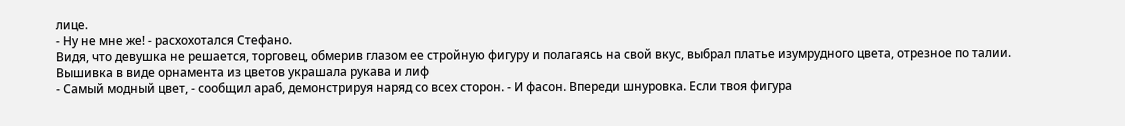лице.
- Ну не мне же! - расхохотался Стефано.
Видя, что девушка не решается, торговец, обмерив глазом ее стройную фигуру и полагаясь на свой вкус, выбрал платье изумрудного цвета, отрезное по талии. Вышивка в виде орнамента из цветов украшала рукава и лиф
- Самый модный цвет, - сообщил араб, демонстрируя наряд со всех сторон. - И фасон. Впереди шнуровка. Если твоя фигура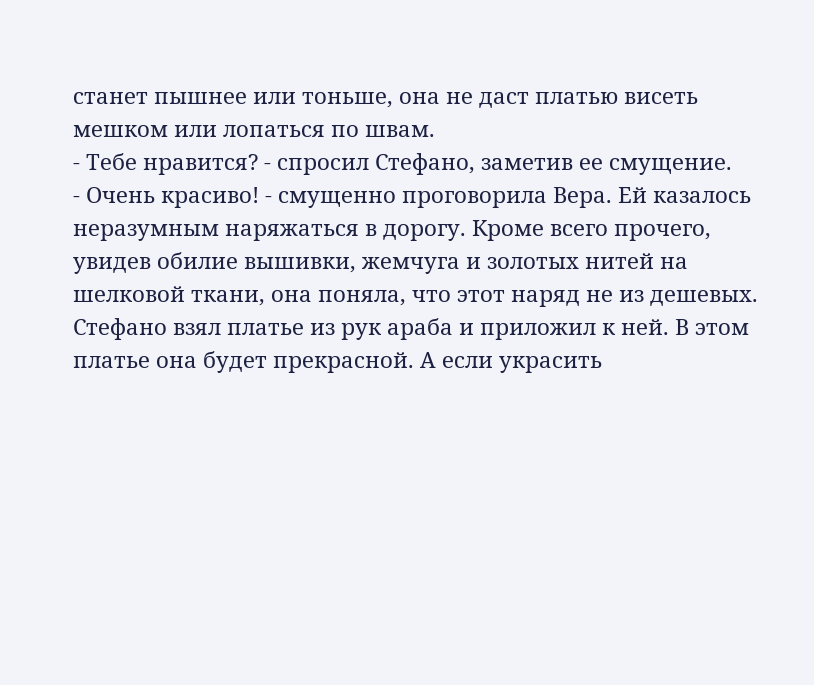станет пышнее или тоньше, она не даст платью висеть мешком или лопаться по швам.
- Тебе нравится? - спросил Стефано, заметив ее смущение.
- Очень красиво! - смущенно проговорила Вера. Ей казалось неразумным наряжаться в дорогу. Кроме всего прочего, увидев обилие вышивки, жемчуга и золотых нитей на шелковой ткани, она поняла, что этот наряд не из дешевых.
Стефано взял платье из рук араба и приложил к ней. В этом платье она будет прекрасной. А если украсить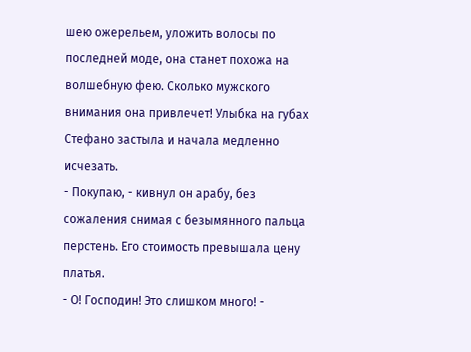шею ожерельем, уложить волосы по последней моде, она станет похожа на волшебную фею. Сколько мужского внимания она привлечет! Улыбка на губах Стефано застыла и начала медленно исчезать.
- Покупаю, - кивнул он арабу, без сожаления снимая с безымянного пальца перстень. Его стоимость превышала цену платья.
- О! Господин! Это слишком много! -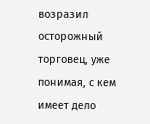возразил осторожный торговец, уже понимая, с кем имеет дело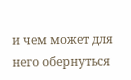и чем может для него обернуться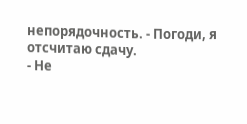непорядочность. - Погоди, я отсчитаю сдачу.
- Не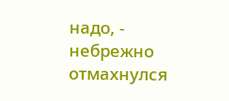надо, - небрежно отмахнулся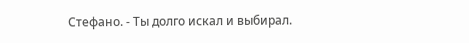Стефано. - Ты долго искал и выбирал.